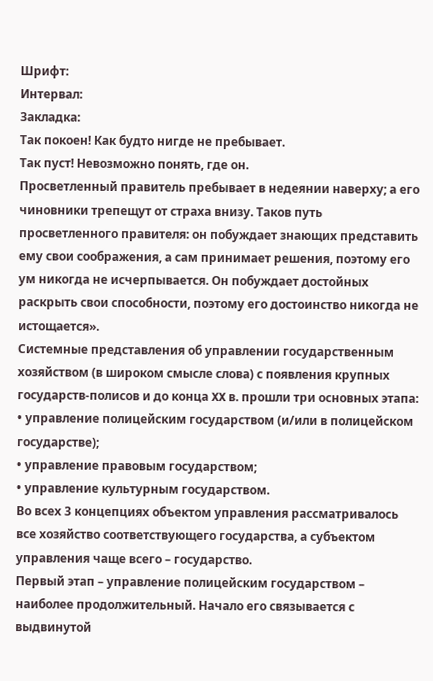Шрифт:
Интервал:
Закладка:
Так покоен! Как будто нигде не пребывает.
Так пуст! Невозможно понять, где он.
Просветленный правитель пребывает в недеянии наверху; а его чиновники трепещут от страха внизу. Таков путь просветленного правителя: он побуждает знающих представить ему свои соображения, а сам принимает решения, поэтому его ум никогда не исчерпывается. Он побуждает достойных раскрыть свои способности, поэтому его достоинство никогда не истощается».
Системные представления об управлении государственным хозяйством (в широком смысле слова) с появления крупных государств-полисов и до конца XX в. прошли три основных этапа:
• управление полицейским государством (и/или в полицейском государстве);
• управление правовым государством;
• управление культурным государством.
Во всех 3 концепциях объектом управления рассматривалось все хозяйство соответствующего государства, а субъектом управления чаще всего – государство.
Первый этап – управление полицейским государством – наиболее продолжительный. Начало его связывается с выдвинутой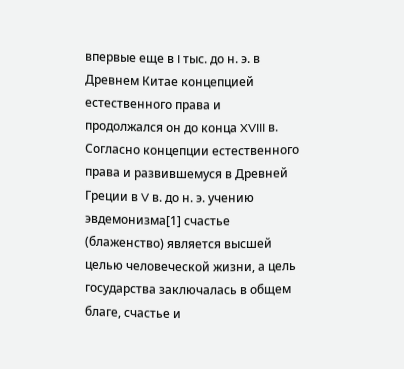впервые еще в I тыс. до н. э. в Древнем Китае концепцией естественного права и продолжался он до конца XVIII в. Согласно концепции естественного права и развившемуся в Древней Греции в V в. до н. э. учению эвдемонизма[1] счастье (блаженство) является высшей целью человеческой жизни, а цель государства заключалась в общем благе, счастье и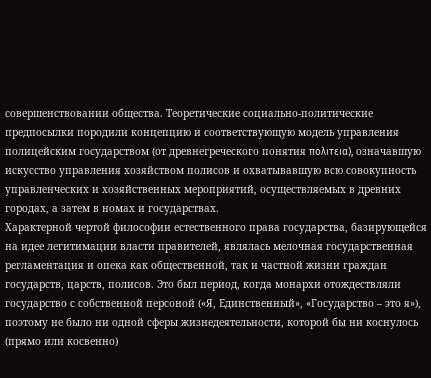совершенствовании общества. Теоретические социально-политические предпосылки породили концепцию и соответствующую модель управления полицейским государством (от древнегреческого понятия πολιτεια), означавшую искусство управления хозяйством полисов и охватывавшую всю совокупность управленческих и хозяйственных мероприятий, осуществляемых в древних городах, а затем в номах и государствах.
Характерной чертой философии естественного права государства, базирующейся на идее легитимации власти правителей, являлась мелочная государственная регламентация и опека как общественной, так и частной жизни граждан государств, царств, полисов. Это был период, когда монархи отождествляли государство с собственной персоной («Я, Единственный», «Государство – это я»), поэтому не было ни одной сферы жизнедеятельности, которой бы ни коснулось (прямо или косвенно)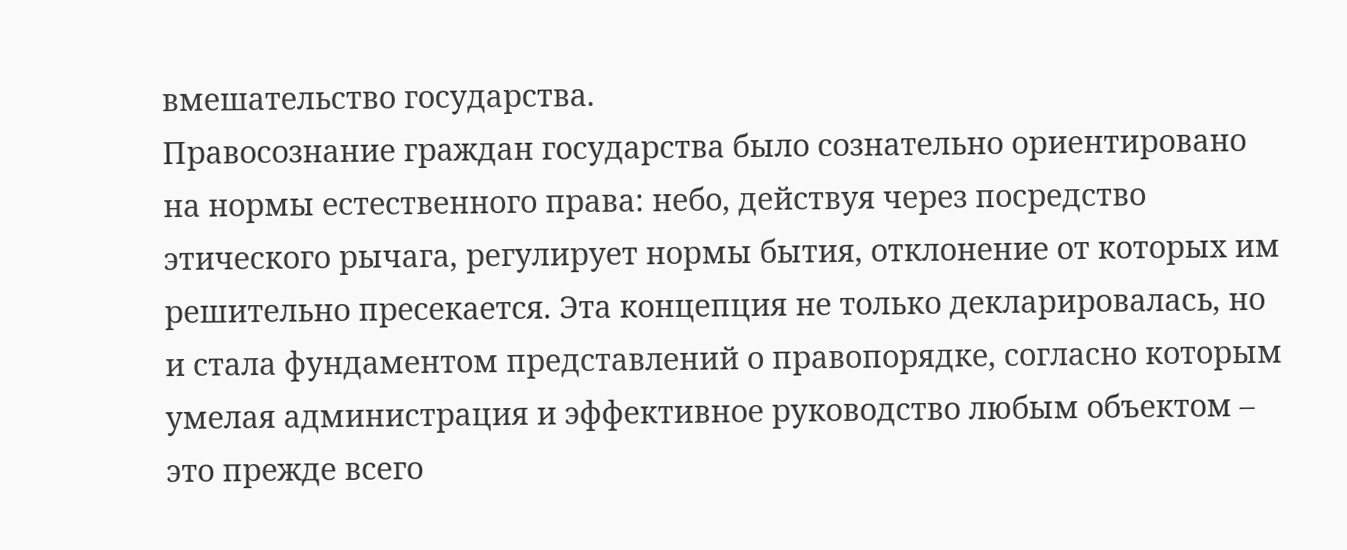вмешательство государства.
Правосознание граждан государства было сознательно ориентировано на нормы естественного права: небо, действуя через посредство этического рычага, регулирует нормы бытия, отклонение от которых им решительно пресекается. Эта концепция не только декларировалась, но и стала фундаментом представлений о правопорядке, согласно которым умелая администрация и эффективное руководство любым объектом – это прежде всего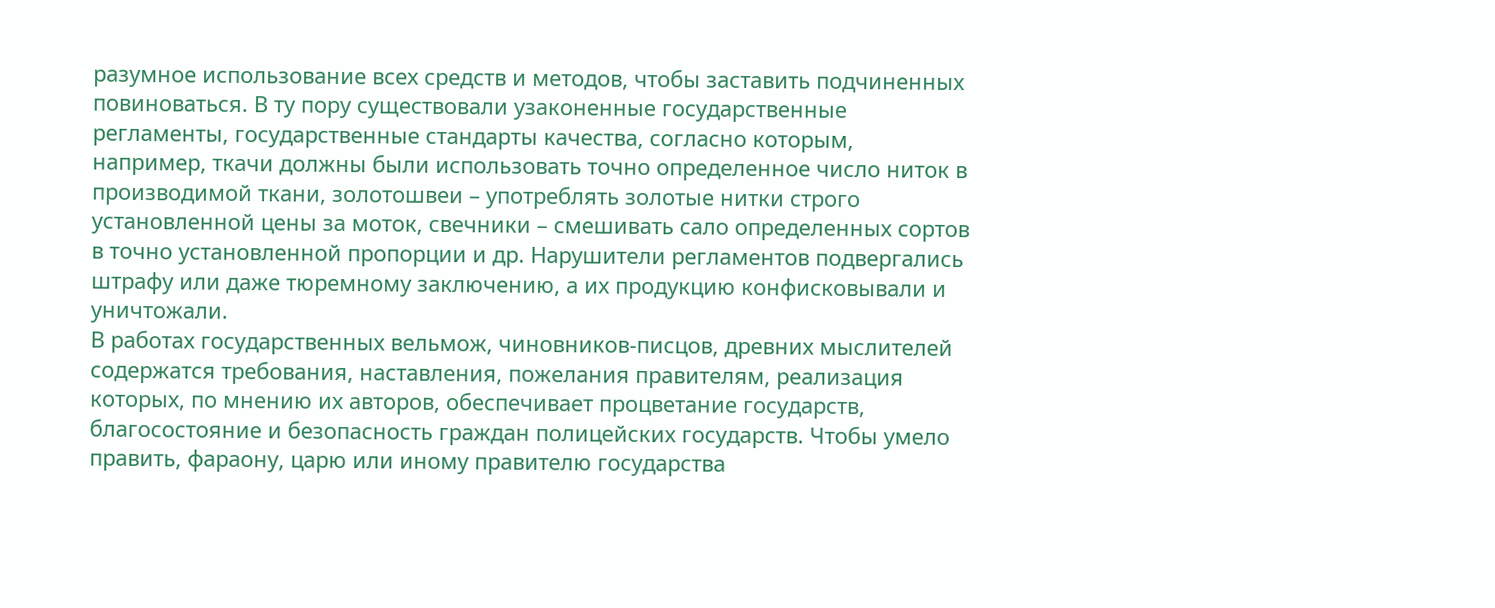разумное использование всех средств и методов, чтобы заставить подчиненных повиноваться. В ту пору существовали узаконенные государственные регламенты, государственные стандарты качества, согласно которым, например, ткачи должны были использовать точно определенное число ниток в производимой ткани, золотошвеи – употреблять золотые нитки строго установленной цены за моток, свечники – смешивать сало определенных сортов в точно установленной пропорции и др. Нарушители регламентов подвергались штрафу или даже тюремному заключению, а их продукцию конфисковывали и уничтожали.
В работах государственных вельмож, чиновников-писцов, древних мыслителей содержатся требования, наставления, пожелания правителям, реализация которых, по мнению их авторов, обеспечивает процветание государств, благосостояние и безопасность граждан полицейских государств. Чтобы умело править, фараону, царю или иному правителю государства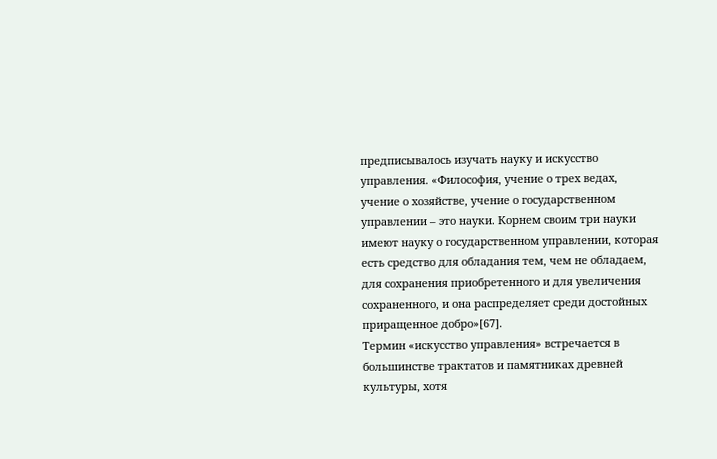предписывалось изучать науку и искусство управления. «Философия, учение о трех ведах, учение о хозяйстве, учение о государственном управлении – это науки. Корнем своим три науки имеют науку о государственном управлении, которая есть средство для обладания тем, чем не обладаем, для сохранения приобретенного и для увеличения сохраненного, и она распределяет среди достойных приращенное добро»[67].
Термин «искусство управления» встречается в большинстве трактатов и памятниках древней культуры, хотя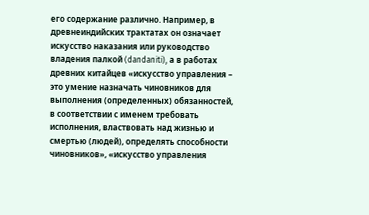его содержание различно. Например, в древнеиндийских трактатах он означает искусство наказания или руководство владения палкой (dandaniti), а в работах древних китайцев «искусство управления – это умение назначать чиновников для выполнения (определенных) обязанностей, в соответствии с именем требовать исполнения, властвовать над жизнью и смертью (людей), определять способности чиновников», «искусство управления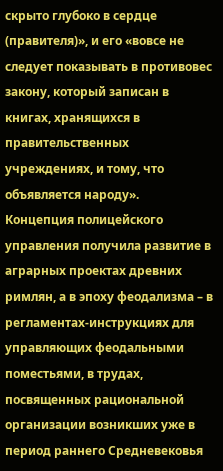скрыто глубоко в сердце (правителя)», и его «вовсе не следует показывать в противовес закону, который записан в книгах, хранящихся в правительственных учреждениях, и тому, что объявляется народу».
Концепция полицейского управления получила развитие в аграрных проектах древних римлян, а в эпоху феодализма – в регламентах-инструкциях для управляющих феодальными поместьями, в трудах, посвященных рациональной организации возникших уже в период раннего Средневековья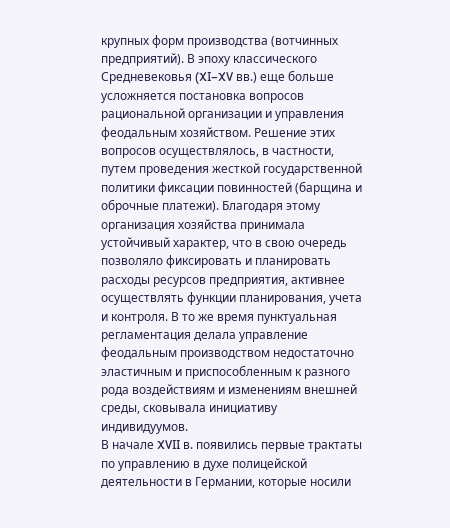крупных форм производства (вотчинных предприятий). В эпоху классического Средневековья (XI–XV вв.) еще больше усложняется постановка вопросов рациональной организации и управления феодальным хозяйством. Решение этих вопросов осуществлялось, в частности, путем проведения жесткой государственной политики фиксации повинностей (барщина и оброчные платежи). Благодаря этому организация хозяйства принимала устойчивый характер, что в свою очередь позволяло фиксировать и планировать расходы ресурсов предприятия, активнее осуществлять функции планирования, учета и контроля. В то же время пунктуальная регламентация делала управление феодальным производством недостаточно эластичным и приспособленным к разного рода воздействиям и изменениям внешней среды, сковывала инициативу индивидуумов.
В начале XVII в. появились первые трактаты по управлению в духе полицейской деятельности в Германии, которые носили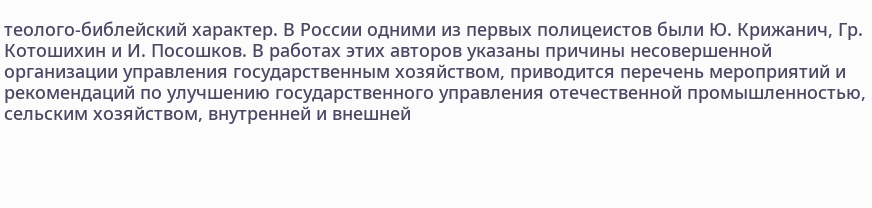теолого-библейский характер. В России одними из первых полицеистов были Ю. Крижанич, Гр. Котошихин и И. Посошков. В работах этих авторов указаны причины несовершенной организации управления государственным хозяйством, приводится перечень мероприятий и рекомендаций по улучшению государственного управления отечественной промышленностью, сельским хозяйством, внутренней и внешней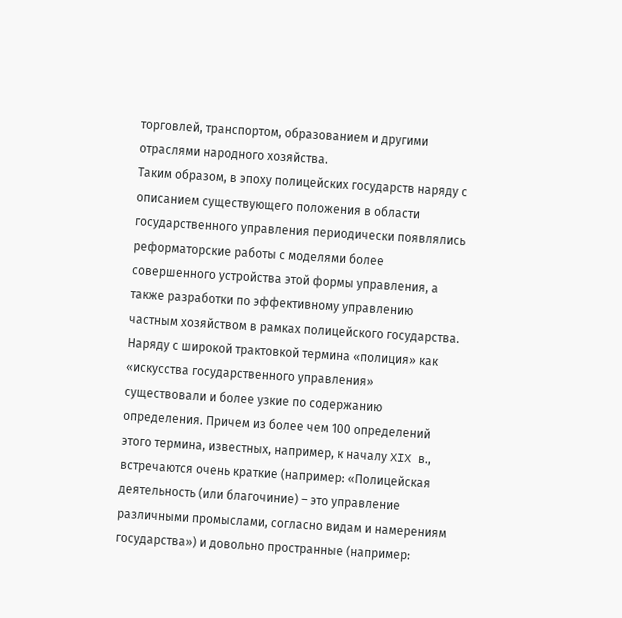торговлей, транспортом, образованием и другими отраслями народного хозяйства.
Таким образом, в эпоху полицейских государств наряду с описанием существующего положения в области государственного управления периодически появлялись реформаторские работы с моделями более совершенного устройства этой формы управления, а также разработки по эффективному управлению частным хозяйством в рамках полицейского государства.
Наряду с широкой трактовкой термина «полиция» как «искусства государственного управления» существовали и более узкие по содержанию определения. Причем из более чем 100 определений этого термина, известных, например, к началу XIX в., встречаются очень краткие (например: «Полицейская деятельность (или благочиние) – это управление различными промыслами, согласно видам и намерениям государства») и довольно пространные (например: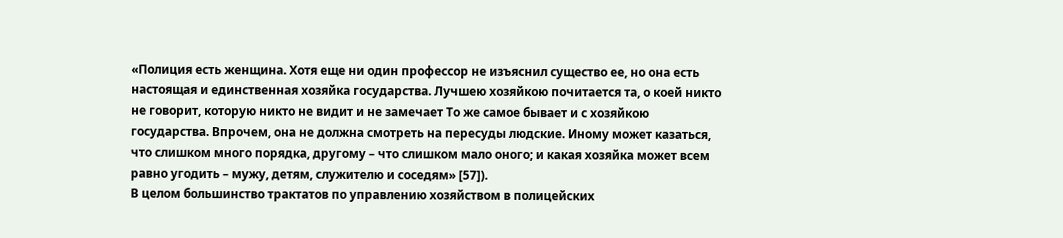«Полиция есть женщина. Хотя еще ни один профессор не изъяснил существо ее, но она есть настоящая и единственная хозяйка государства. Лучшею хозяйкою почитается та, о коей никто не говорит, которую никто не видит и не замечает То же самое бывает и с хозяйкою государства. Впрочем, она не должна смотреть на пересуды людские. Иному может казаться, что слишком много порядка, другому – что слишком мало оного; и какая хозяйка может всем равно угодить – мужу, детям, служителю и соседям» [57]).
В целом большинство трактатов по управлению хозяйством в полицейских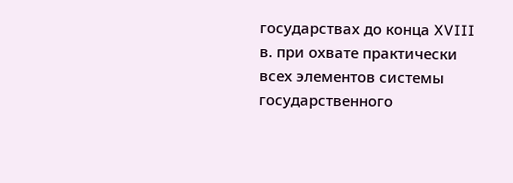государствах до конца XVIII в. при охвате практически всех элементов системы государственного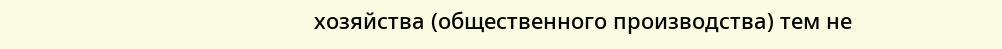хозяйства (общественного производства) тем не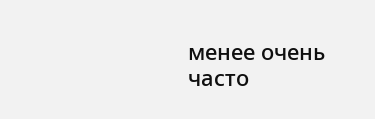менее очень часто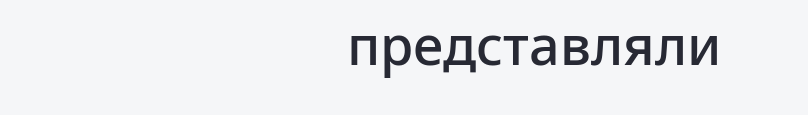представляли